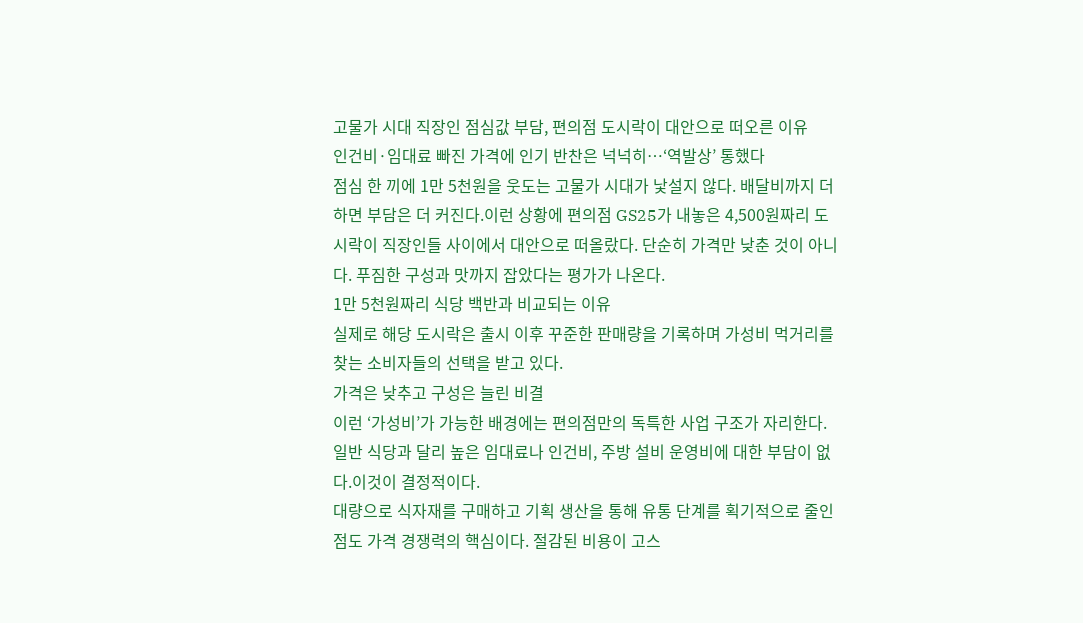고물가 시대 직장인 점심값 부담, 편의점 도시락이 대안으로 떠오른 이유
인건비·임대료 빠진 가격에 인기 반찬은 넉넉히…‘역발상’ 통했다
점심 한 끼에 1만 5천원을 웃도는 고물가 시대가 낯설지 않다. 배달비까지 더하면 부담은 더 커진다.이런 상황에 편의점 GS25가 내놓은 4,500원짜리 도시락이 직장인들 사이에서 대안으로 떠올랐다. 단순히 가격만 낮춘 것이 아니다. 푸짐한 구성과 맛까지 잡았다는 평가가 나온다.
1만 5천원짜리 식당 백반과 비교되는 이유
실제로 해당 도시락은 출시 이후 꾸준한 판매량을 기록하며 가성비 먹거리를 찾는 소비자들의 선택을 받고 있다.
가격은 낮추고 구성은 늘린 비결
이런 ‘가성비’가 가능한 배경에는 편의점만의 독특한 사업 구조가 자리한다. 일반 식당과 달리 높은 임대료나 인건비, 주방 설비 운영비에 대한 부담이 없다.이것이 결정적이다.
대량으로 식자재를 구매하고 기획 생산을 통해 유통 단계를 획기적으로 줄인 점도 가격 경쟁력의 핵심이다. 절감된 비용이 고스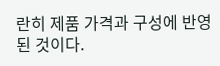란히 제품 가격과 구성에 반영된 것이다.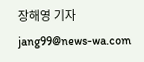장해영 기자 jang99@news-wa.com